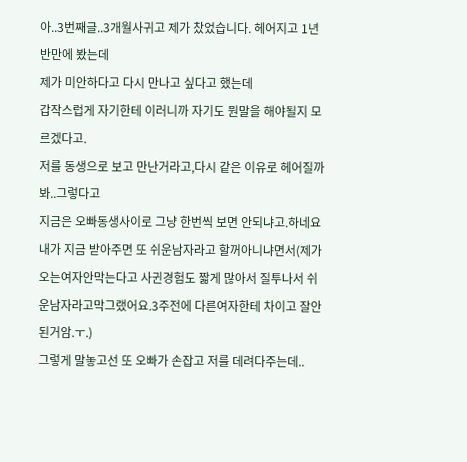아..3번째글..3개월사귀고 제가 찼었습니다. 헤어지고 1년반만에 봤는데
제가 미안하다고 다시 만나고 싶다고 했는데
갑작스럽게 자기한테 이러니까 자기도 뭔말을 해야될지 모르겠다고.
저를 동생으로 보고 만난거라고,다시 같은 이유로 헤어질까봐..그렇다고
지금은 오빠동생사이로 그냥 한번씩 보면 안되냐고.하네요
내가 지금 받아주면 또 쉬운남자라고 할꺼아니냐면서(제가 오는여자안막는다고 사귄경험도 짧게 많아서 질투나서 쉬운남자라고막그랬어요.3주전에 다른여자한테 차이고 잘안된거암.ㅜ.)
그렇게 말놓고선 또 오빠가 손잡고 저를 데려다주는데..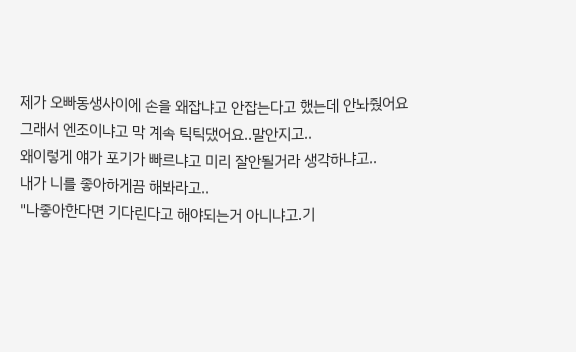제가 오빠동생사이에 손을 왜잡냐고 안잡는다고 했는데 안놔줬어요
그래서 엔조이냐고 막 계속 틱틱댔어요..말안지고..
왜이렇게 얘가 포기가 빠르냐고 미리 잘안될거라 생각하냐고..
내가 니를 좋아하게끔 해봐라고..
"나좋아한다면 기다린다고 해야되는거 아니냐고.기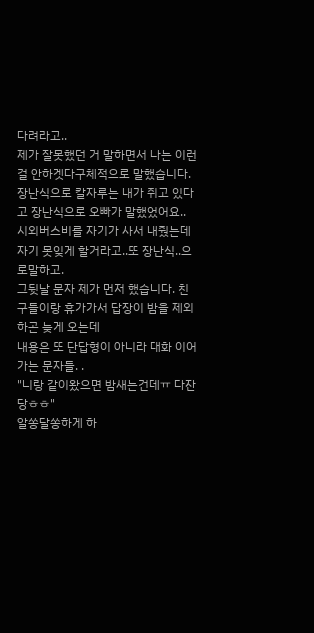다려라고..
제가 잘못했던 거 말하면서 나는 이런걸 안하겟다구체적으로 말했습니다.
장난식으로 칼자루는 내가 쥐고 있다고 장난식으로 오빠가 말했었어요..
시외버스비를 자기가 사서 내줬는데 자기 못잊게 할거라고..또 장난식..으로말하고.
그뒷날 문자 제가 먼저 했습니다. 친구들이랑 휴가가서 답장이 밤을 제외하곤 늦게 오는데
내용은 또 단답형이 아니라 대화 이어가는 문자들. .
"니랑 같이왔으면 밤새는건데ㅠ 다잔당ㅎㅎ"
알쏭달쏭하게 하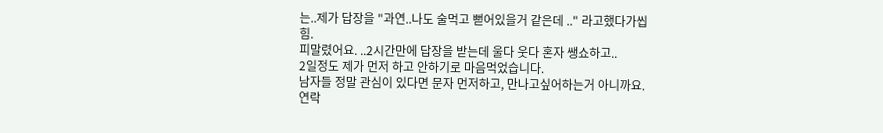는..제가 답장을 "과연..나도 술먹고 뻗어있을거 같은데 .." 라고했다가씹힘.
피말렸어요. ..2시간만에 답장을 받는데 울다 웃다 혼자 쌩쇼하고..
2일정도 제가 먼저 하고 안하기로 마음먹었습니다.
남자들 정말 관심이 있다면 문자 먼저하고, 만나고싶어하는거 아니까요.
연락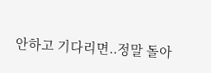안하고 기다리면..정말 돌아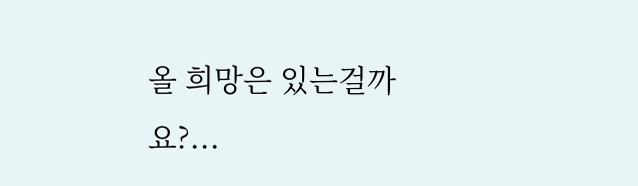올 희망은 있는걸까요?...